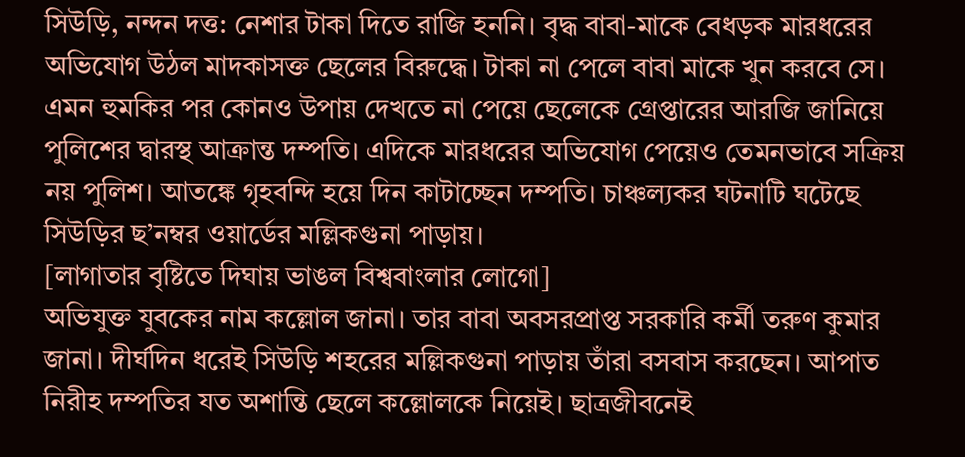সিউড়ি, নন্দন দত্ত: নেশার টাকা দিতে রাজি হননি। বৃদ্ধ বাবা-মাকে বেধড়ক মারধরের অভিযোগ উঠল মাদকাসক্ত ছেলের বিরুদ্ধে। টাকা না পেলে বাবা মাকে খুন করবে সে। এমন হুমকির পর কোনও উপায় দেখতে না পেয়ে ছেলেকে গ্রেপ্তারের আরজি জানিয়ে পুলিশের দ্বারস্থ আক্রান্ত দম্পতি। এদিকে মারধরের অভিযোগ পেয়েও তেমনভাবে সক্রিয় নয় পুলিশ। আতঙ্কে গৃহবন্দি হয়ে দিন কাটাচ্ছেন দম্পতি। চাঞ্চল্যকর ঘটনাটি ঘটেছে সিউড়ির ছ’নম্বর ওয়ার্ডের মল্লিকগুনা পাড়ায়।
[লাগাতার বৃষ্টিতে দিঘায় ভাঙল বিশ্ববাংলার লোগো]
অভিযুক্ত যুবকের নাম কল্লোল জানা। তার বাবা অবসরপ্রাপ্ত সরকারি কর্মী তরুণ কুমার জানা। দীর্ঘদিন ধরেই সিউড়ি শহরের মল্লিকগুনা পাড়ায় তাঁরা বসবাস করছেন। আপাত নিরীহ দম্পতির যত অশান্তি ছেলে কল্লোলকে নিয়েই। ছাত্রজীবনেই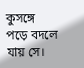কুসঙ্গে পড়ে বদলে যায় সে।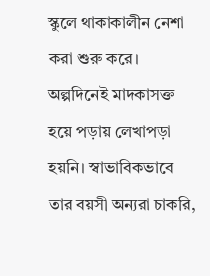স্কুলে থাকাকালীন নেশা করা শুরু করে। অল্পদিনেই মাদকাসক্ত হয়ে পড়ায় লেখাপড়া হয়নি। স্বাভাবিকভাবে তার বয়সী অন্যরা চাকরি,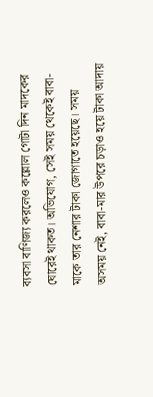ব্যবসা বাণিজ্য করলেও কল্লোল গোটা দিন মাদকের ঘোরেই থাকত। অভিযোগ, সেই সময় থেকেই বাবা-মাকে তার নেশার টাকা জোগাতে হয়েছে। সময় অসময় নেই, বাবা-মার উপরে চড়াও হয়ে টাকা আদায়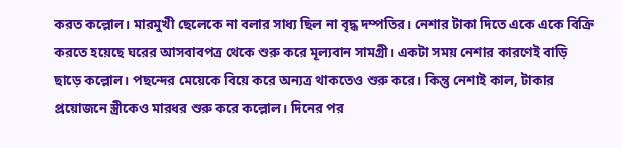করত কল্লোল। মারমুখী ছেলেকে না বলার সাধ্য ছিল না বৃদ্ধ দম্পতির। নেশার টাকা দিতে একে একে বিক্রি করতে হয়েছে ঘরের আসবাবপত্র থেকে শুরু করে মূল্যবান সামগ্রী। একটা সময় নেশার কারণেই বাড়ি ছাড়ে কল্লোল। পছন্দের মেয়েকে বিয়ে করে অন্যত্র থাকতেও শুরু করে। কিন্তু নেশাই কাল, টাকার প্রয়োজনে স্ত্রীকেও মারধর শুরু করে কল্লোল। দিনের পর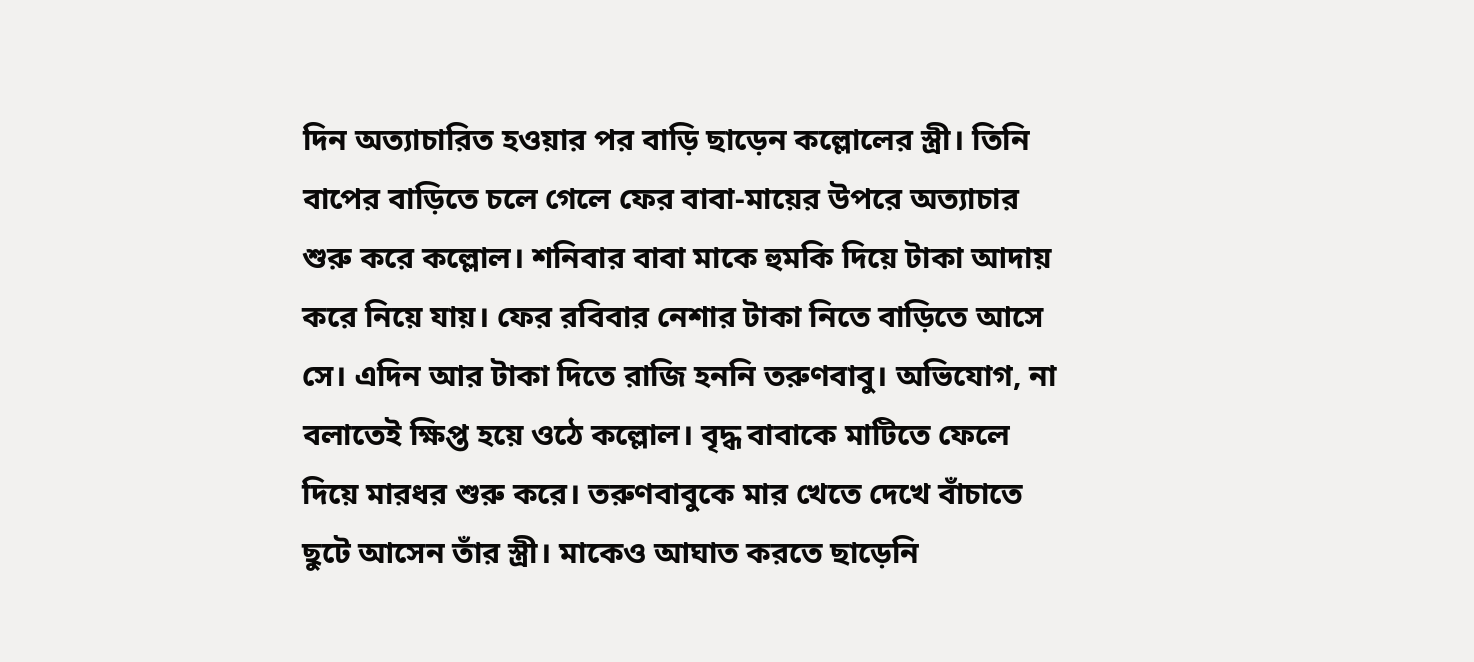দিন অত্যাচারিত হওয়ার পর বাড়ি ছাড়েন কল্লোলের স্ত্রী। তিনি বাপের বাড়িতে চলে গেলে ফের বাবা-মায়ের উপরে অত্যাচার শুরু করে কল্লোল। শনিবার বাবা মাকে হুমকি দিয়ে টাকা আদায় করে নিয়ে যায়। ফের রবিবার নেশার টাকা নিতে বাড়িতে আসে সে। এদিন আর টাকা দিতে রাজি হননি তরুণবাবু। অভিযোগ, না বলাতেই ক্ষিপ্ত হয়ে ওঠে কল্লোল। বৃদ্ধ বাবাকে মাটিতে ফেলে দিয়ে মারধর শুরু করে। তরুণবাবুকে মার খেতে দেখে বাঁচাতে ছুটে আসেন তাঁর স্ত্রী। মাকেও আঘাত করতে ছাড়েনি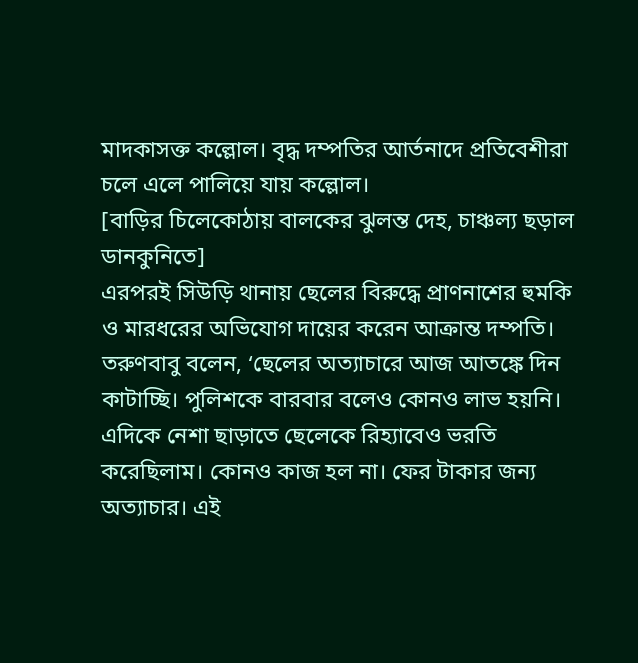মাদকাসক্ত কল্লোল। বৃদ্ধ দম্পতির আর্তনাদে প্রতিবেশীরা চলে এলে পালিয়ে যায় কল্লোল।
[বাড়ির চিলেকোঠায় বালকের ঝুলন্ত দেহ, চাঞ্চল্য ছড়াল ডানকুনিতে]
এরপরই সিউড়ি থানায় ছেলের বিরুদ্ধে প্রাণনাশের হুমকি ও মারধরের অভিযোগ দায়ের করেন আক্রান্ত দম্পতি। তরুণবাবু বলেন, ‘ছেলের অত্যাচারে আজ আতঙ্কে দিন কাটাচ্ছি। পুলিশকে বারবার বলেও কোনও লাভ হয়নি। এদিকে নেশা ছাড়াতে ছেলেকে রিহ্যাবেও ভরতি করেছিলাম। কোনও কাজ হল না। ফের টাকার জন্য অত্যাচার। এই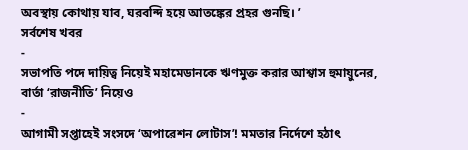অবস্থায় কোথায় যাব, ঘরবন্দি হয়ে আতঙ্কের প্রহর গুনছি। ’
সর্বশেষ খবর
-
সভাপতি পদে দায়িত্ব নিয়েই মহামেডানকে ঋণমুক্ত করার আশ্বাস হুমায়ুনের, বার্তা ‘রাজনীতি’ নিয়েও
-
আগামী সপ্তাহেই সংসদে ‘অপারেশন লোটাস’! মমতার নির্দেশে হঠাৎ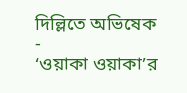দিল্লিতে অভিষেক
-
‘ওয়াকা ওয়াকা’র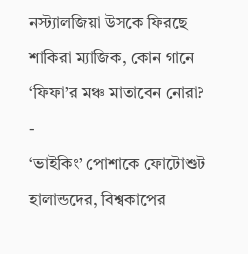নস্ট্যালজিয়া উসকে ফিরছে শাকিরা ম্যাজিক, কোন গানে ‘ফিফা’র মঞ্চ মাতাবেন নোরা?
-
‘ভাইকিং’ পোশাকে ফোটোশুট হালান্ডদের, বিশ্বকাপের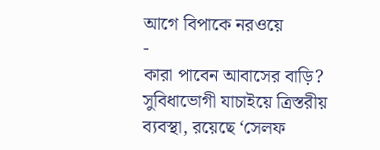আগে বিপাকে নরওয়ে
-
কারা পাবেন আবাসের বাড়ি? সুবিধাভোগী যাচাইয়ে ত্রিস্তরীয় ব্যবস্থা, রয়েছে ‘সেলফ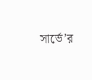সার্ভে’র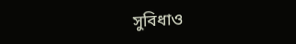সুবিধাও